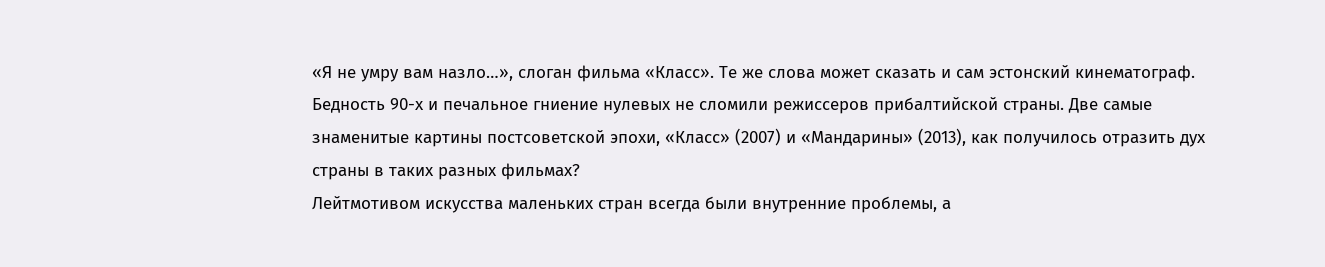«Я не умру вам назло…», слоган фильма «Класс». Те же слова может сказать и сам эстонский кинематограф. Бедность 90-х и печальное гниение нулевых не сломили режиссеров прибалтийской страны. Две самые знаменитые картины постсоветской эпохи, «Класс» (2007) и «Мандарины» (2013), как получилось отразить дух страны в таких разных фильмах?
Лейтмотивом искусства маленьких стран всегда были внутренние проблемы, а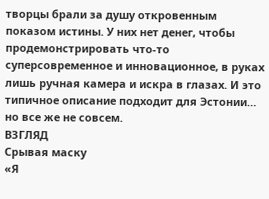творцы брали за душу откровенным показом истины. У них нет денег, чтобы продемонстрировать что-то суперсовременное и инновационное, в руках лишь ручная камера и искра в глазах. И это типичное описание подходит для Эстонии… но все же не совсем.
ВЗГЛЯД
Срывая маску
«Я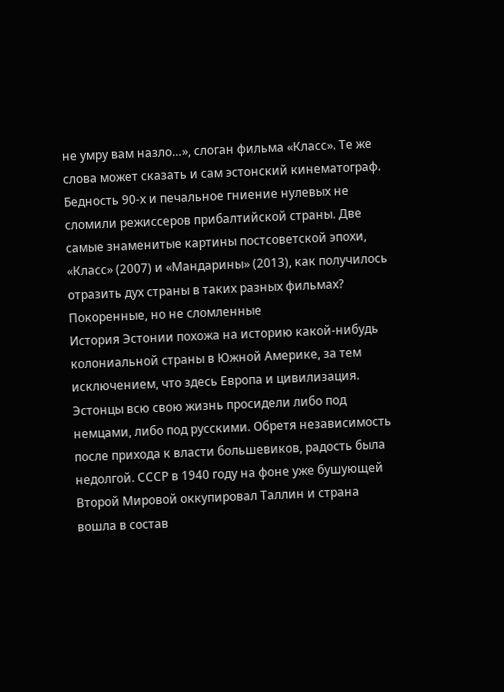не умру вам назло…», слоган фильма «Класс». Те же слова может сказать и сам эстонский кинематограф. Бедность 90-х и печальное гниение нулевых не сломили режиссеров прибалтийской страны. Две самые знаменитые картины постсоветской эпохи, «Класс» (2007) и «Мандарины» (2013), как получилось отразить дух страны в таких разных фильмах?
Покоренные, но не сломленные
История Эстонии похожа на историю какой-нибудь колониальной страны в Южной Америке, за тем исключением, что здесь Европа и цивилизация. Эстонцы всю свою жизнь просидели либо под немцами, либо под русскими. Обретя независимость после прихода к власти большевиков, радость была недолгой. СССР в 1940 году на фоне уже бушующей Второй Мировой оккупировал Таллин и страна вошла в состав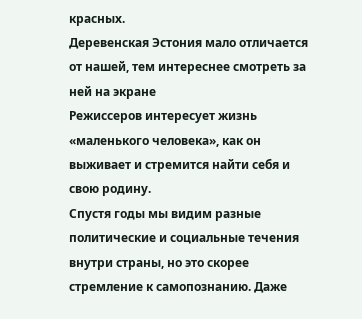красных.
Деревенская Эстония мало отличается от нашей, тем интереснее смотреть за ней на экране
Режиссеров интересует жизнь «маленького человека», как он выживает и стремится найти себя и свою родину.
Спустя годы мы видим разные политические и социальные течения внутри страны, но это скорее стремление к самопознанию. Даже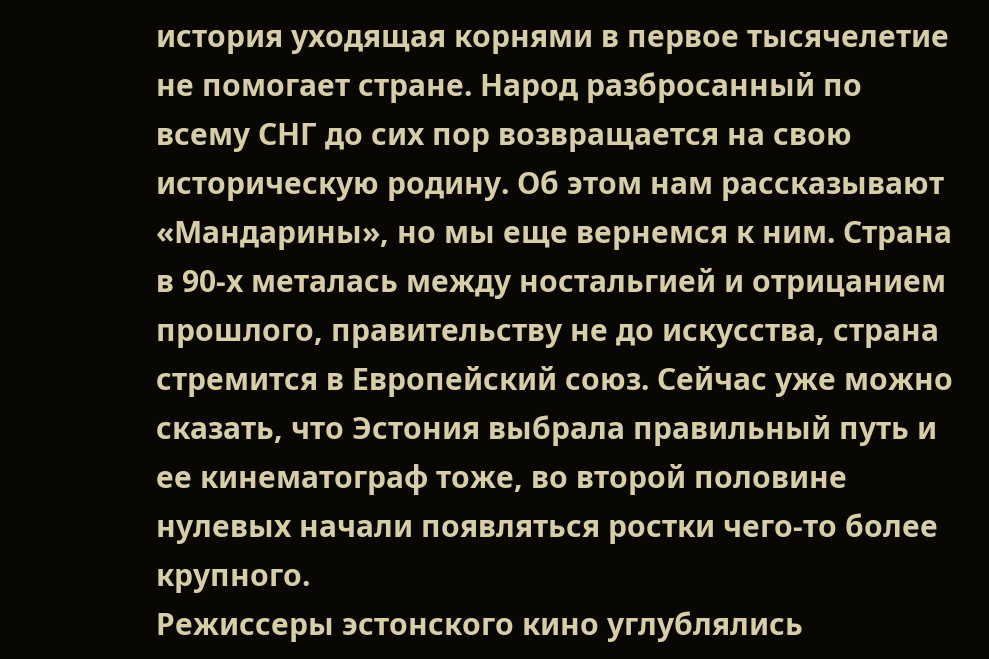история уходящая корнями в первое тысячелетие не помогает стране. Народ разбросанный по всему СНГ до сих пор возвращается на свою историческую родину. Об этом нам рассказывают «Мандарины», но мы еще вернемся к ним. Страна в 90-х металась между ностальгией и отрицанием прошлого, правительству не до искусства, страна стремится в Европейский союз. Сейчас уже можно сказать, что Эстония выбрала правильный путь и ее кинематограф тоже, во второй половине нулевых начали появляться ростки чего-то более крупного.
Режиссеры эстонского кино углублялись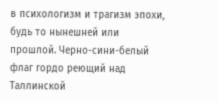в психологизм и трагизм эпохи, будь то нынешней или прошлой. Черно-сини-белый флаг гордо реющий над Таллинской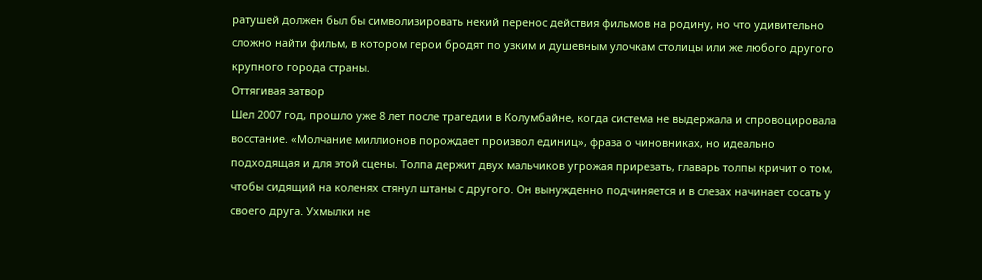ратушей должен был бы символизировать некий перенос действия фильмов на родину, но что удивительно сложно найти фильм, в котором герои бродят по узким и душевным улочкам столицы или же любого другого крупного города страны.
Оттягивая затвор
Шел 2007 год, прошло уже 8 лет после трагедии в Колумбайне, когда система не выдержала и спровоцировала восстание. «Молчание миллионов порождает произвол единиц», фраза о чиновниках, но идеально подходящая и для этой сцены. Толпа держит двух мальчиков угрожая прирезать, главарь толпы кричит о том, чтобы сидящий на коленях стянул штаны с другого. Он вынужденно подчиняется и в слезах начинает сосать у своего друга. Ухмылки не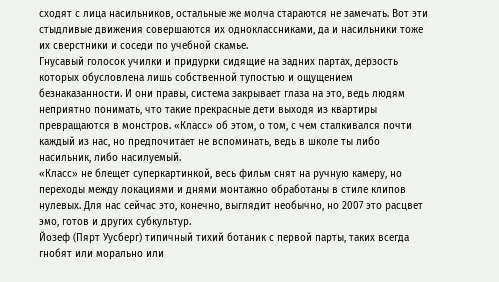сходят с лица насильников, остальные же молча стараются не замечать. Вот эти стыдливые движения совершаются их одноклассниками, да и насильники тоже их сверстники и соседи по учебной скамье.
Гнусавый голосок училки и придурки сидящие на задних партах, дерзость которых обусловлена лишь собственной тупостью и ощущением безнаказанности. И они правы, система закрывает глаза на это, ведь людям неприятно понимать, что такие прекрасные дети выходя из квартиры превращаются в монстров. «Класс» об этом, о том, с чем сталкивался почти каждый из нас, но предпочитает не вспоминать, ведь в школе ты либо насильник, либо насилуемый.
«Класс» не блещет суперкартинкой, весь фильм снят на ручную камеру, но переходы между локациями и днями монтажно обработаны в стиле клипов нулевых. Для нас сейчас это, конечно, выглядит необычно, но 2007 это расцвет эмо, готов и других субкультур.
Йозеф (Пярт Уусберг) типичный тихий ботаник с первой парты, таких всегда гнобят или морально или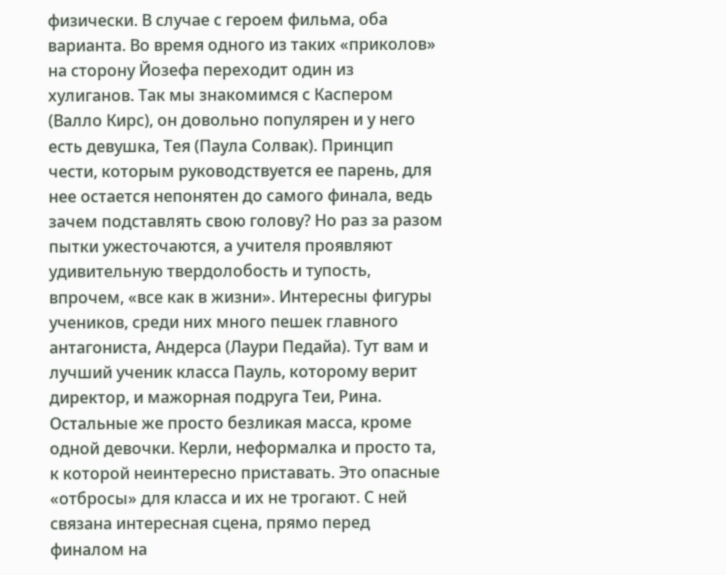физически. В случае с героем фильма, оба варианта. Во время одного из таких «приколов» на сторону Йозефа переходит один из хулиганов. Так мы знакомимся с Каспером (Валло Кирс), он довольно популярен и у него есть девушка, Тея (Паула Солвак). Принцип чести, которым руководствуется ее парень, для нее остается непонятен до самого финала, ведь зачем подставлять свою голову? Но раз за разом пытки ужесточаются, а учителя проявляют удивительную твердолобость и тупость, впрочем, «все как в жизни». Интересны фигуры учеников, среди них много пешек главного антагониста, Андерса (Лаури Педайа). Тут вам и лучший ученик класса Пауль, которому верит директор, и мажорная подруга Теи, Рина. Остальные же просто безликая масса, кроме одной девочки. Керли, неформалка и просто та, к которой неинтересно приставать. Это опасные «отбросы» для класса и их не трогают. С ней связана интересная сцена, прямо перед финалом на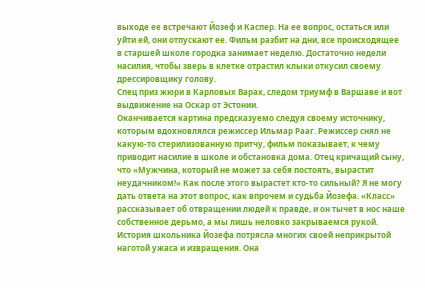выходе ее встречают Йозеф и Каспер. На ее вопрос, остаться или уйти ей, они отпускают ее. Фильм разбит на дни, все происходящее в старшей школе городка занимает неделю. Достаточно недели насилия, чтобы зверь в клетке отрастил клыки откусил своему дрессировщику голову.
Спец приз жюри в Карловых Варах, следом триумф в Варшаве и вот выдвижение на Оскар от Эстонии.
Оканчивается картина предсказуемо следуя своему источнику, которым вдохновлялся режиссер Ильмар Рааг. Режиссер снял не какую-то стерилизованную притчу, фильм показывает, к чему приводит насилие в школе и обстановка дома. Отец кричащий сыну, что «Мужчина, который не может за себя постоять, вырастит неудачником!» Как после этого вырастет кто-то сильный? Я не могу дать ответа на этот вопрос, как впрочем и судьба Йозефа. «Класс» рассказывает об отвращении людей к правде, и он тычет в нос наше собственное дерьмо, а мы лишь неловко закрываемся рукой. История школьника Йозефа потрясла многих своей неприкрытой наготой ужаса и извращения. Она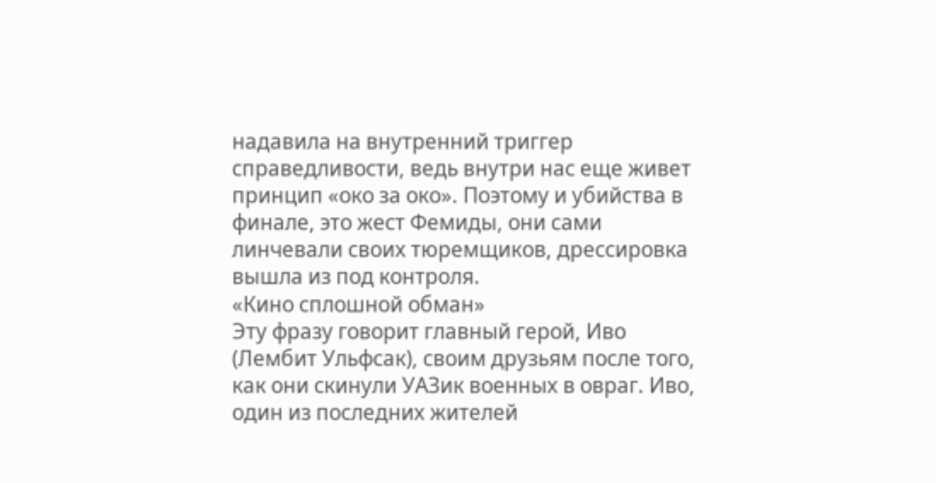надавила на внутренний триггер справедливости, ведь внутри нас еще живет принцип «око за око». Поэтому и убийства в финале, это жест Фемиды, они сами линчевали своих тюремщиков, дрессировка вышла из под контроля.
«Кино сплошной обман»
Эту фразу говорит главный герой, Иво (Лембит Ульфсак), своим друзьям после того, как они скинули УАЗик военных в овраг. Иво, один из последних жителей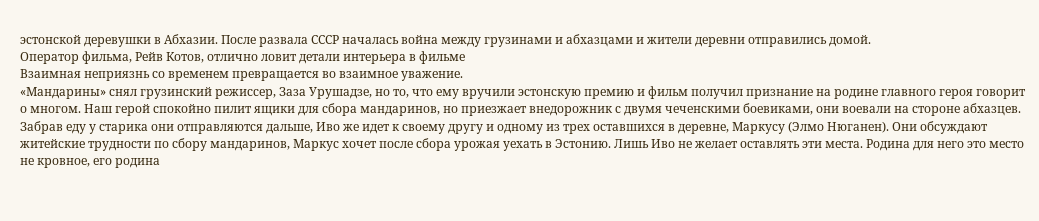эстонской деревушки в Абхазии. После развала СССР началась война между грузинами и абхазцами и жители деревни отправились домой.
Оператор фильма, Рейв Котов, отлично ловит детали интерьера в фильме
Взаимная неприязнь со временем превращается во взаимное уважение.
«Мандарины» снял грузинский режиссер, Заза Урушадзе, но то, что ему вручили эстонскую премию и фильм получил признание на родине главного героя говорит о многом. Наш герой спокойно пилит ящики для сбора мандаринов, но приезжает внедорожник с двумя чеченскими боевиками, они воевали на стороне абхазцев. Забрав еду у старика они отправляются дальше, Иво же идет к своему другу и одному из трех оставшихся в деревне, Маркусу (Элмо Нюганен). Они обсуждают житейские трудности по сбору мандаринов, Маркус хочет после сбора урожая уехать в Эстонию. Лишь Иво не желает оставлять эти места. Родина для него это место не кровное, его родина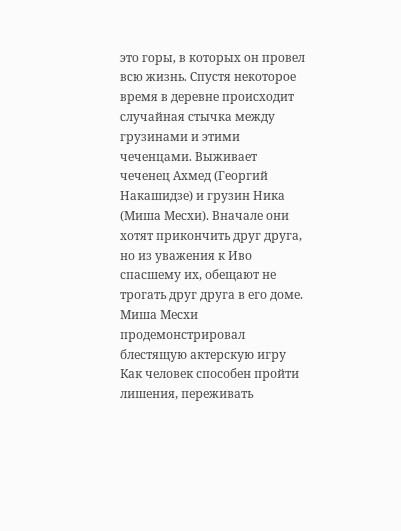это горы, в которых он провел всю жизнь. Спустя некоторое время в деревне происходит случайная стычка между грузинами и этими чеченцами. Выживает чеченец Ахмед (Георгий Накашидзе) и грузин Ника (Миша Месхи). Вначале они хотят прикончить друг друга, но из уважения к Иво спасшему их, обещают не трогать друг друга в его доме.
Миша Месхи продемонстрировал блестящую актерскую игру
Как человек способен пройти лишения, переживать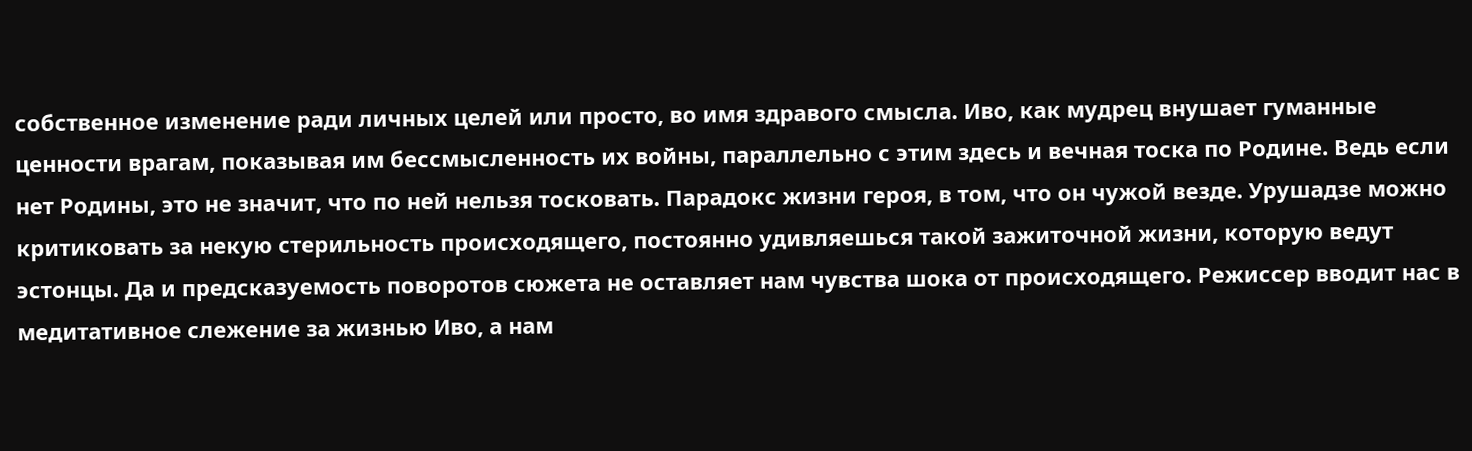собственное изменение ради личных целей или просто, во имя здравого смысла. Иво, как мудрец внушает гуманные ценности врагам, показывая им бессмысленность их войны, параллельно с этим здесь и вечная тоска по Родине. Ведь если нет Родины, это не значит, что по ней нельзя тосковать. Парадокс жизни героя, в том, что он чужой везде. Урушадзе можно критиковать за некую стерильность происходящего, постоянно удивляешься такой зажиточной жизни, которую ведут эстонцы. Да и предсказуемость поворотов сюжета не оставляет нам чувства шока от происходящего. Режиссер вводит нас в медитативное слежение за жизнью Иво, а нам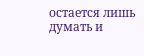остается лишь думать и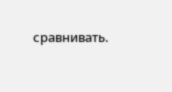сравнивать.